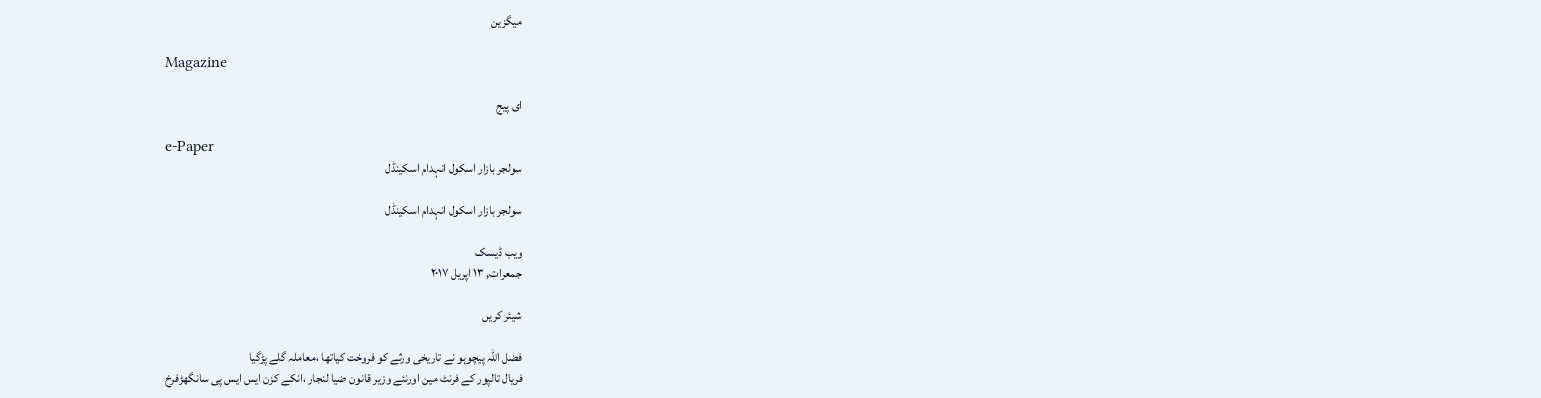میگزین

Magazine

ای پیج

e-Paper
سولجر بازار اسکول انہدام اسکینڈل

سولجر بازار اسکول انہدام اسکینڈل

ویب ڈیسک
جمعرات, ۱۳ اپریل ۲۰۱۷

شیئر کریں

فضل اللہ پیچوہو نے تاریخی ورثے کو فروخت کیاتھا ،معاملہ گلے پڑگیا
فریال تالپور کے فرنٹ مین اورنئے وزیر قانون ضیا لنجار ،انکے کزن ایس ایس پی سانگھڑفرخ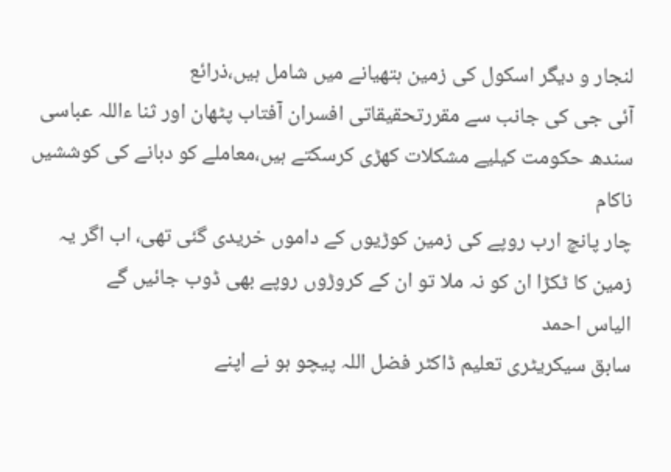لنجار و دیگر اسکول کی زمین ہتھیانے میں شامل ہیں،ذرائع
آئی جی کی جانب سے مقررتحقیقاتی افسران آفتاب پٹھان اور ثنا ءاللہ عباسی سندھ حکومت کیلیے مشکلات کھڑی کرسکتے ہیں،معاملے کو دبانے کی کوششیں ناکام
چار پانچ ارب روپے کی زمین کوڑیوں کے داموں خریدی گئی تھی، اب اگر یہ زمین کا ٹکڑا ان کو نہ ملا تو ان کے کروڑوں روپے بھی ڈوب جائیں گے
الیاس احمد
سابق سیکریٹری تعلیم ڈاکٹر فضل اللہ پیچو ہو نے اپنے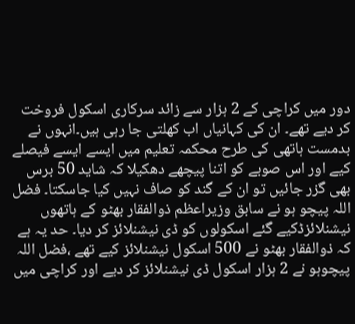دور میں کراچی کے 2 ہزار سے زائد سرکاری اسکول فروخت کر دیے تھے۔ ان کی کہانیاں اب کھلتی جا رہی ہیں۔انہوں نے بدمست ہاتھی کی طرح محکمہ تعلیم میں ایسے ایسے فیصلے کیے اور اس صوبے کو اتنا پیچھے دھکیلا کہ شاید 50 برس بھی گزر جائیں تو ان کے گند کو صاف نہیں کیا جاسکتا۔ فضل اللہ پیچو ہو نے سابق وزیراعظم ذوالفقار بھٹو کے ہاتھوں نیشنلائزڈکیے گئے اسکولوں کو ڈی نیشنلائز کر دیا۔ حد یہ ہے کہ ذوالفقار بھٹو نے 500 اسکول نیشنلائز کیے تھے ،فضل اللہ پیچوہو نے 2 ہزار اسکول ڈی نیشنلائز کر دیے اور کراچی میں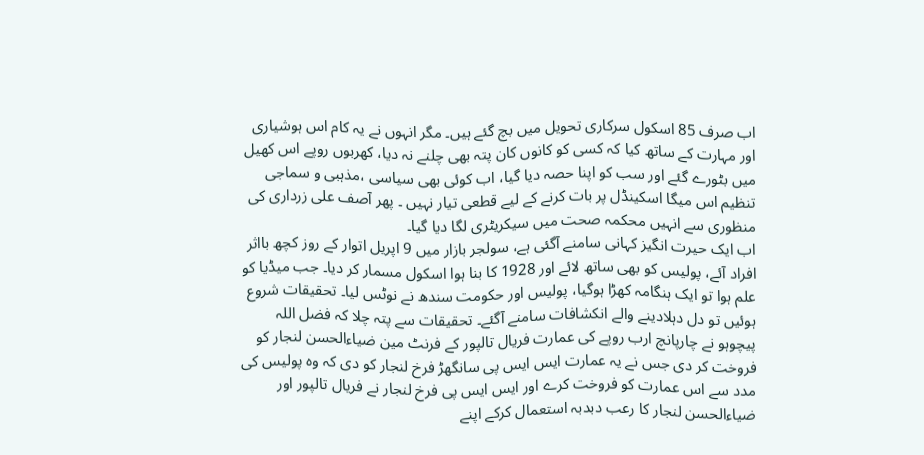اب صرف 85 اسکول سرکاری تحویل میں بچ گئے ہیں۔ مگر انہوں نے یہ کام اس ہوشیاری اور مہارت کے ساتھ کیا کہ کسی کو کانوں کان پتہ بھی چلنے نہ دیا، کھربوں روپے اس کھیل میں بٹورے گئے اور سب کو اپنا حصہ دیا گیا، اب کوئی بھی سیاسی ،مذہبی و سماجی تنظیم اس میگا اسکینڈل پر بات کرنے کے لیے قطعی تیار نہیں ۔ پھر آصف علی زرداری کی منظوری سے انہیں محکمہ صحت میں سیکریٹری لگا دیا گیا۔
اب ایک حیرت انگیز کہانی سامنے آگئی ہے، سولجر بازار میں 9 اپریل اتوار کے روز کچھ بااثر افراد آئے، پولیس کو بھی ساتھ لائے اور 1928 کا بنا ہوا اسکول مسمار کر دیا۔ جب میڈیا کو علم ہوا تو ایک ہنگامہ کھڑا ہوگیا، پولیس اور حکومت سندھ نے نوٹس لیا۔ تحقیقات شروع ہوئیں تو دل دہلادینے والے انکشافات سامنے آگئے۔ تحقیقات سے پتہ چلا کہ فضل اللہ پیچوہو نے چارپانچ ارب روپے کی عمارت فریال تالپور کے فرنٹ مین ضیاءالحسن لنجار کو فروخت کر دی جس نے یہ عمارت ایس ایس پی سانگھڑ فرخ لنجار کو دی کہ وہ پولیس کی مدد سے اس عمارت کو فروخت کرے اور ایس ایس پی فرخ لنجار نے فریال تالپور اور ضیاءالحسن لنجار کا رعب دبدبہ استعمال کرکے اپنے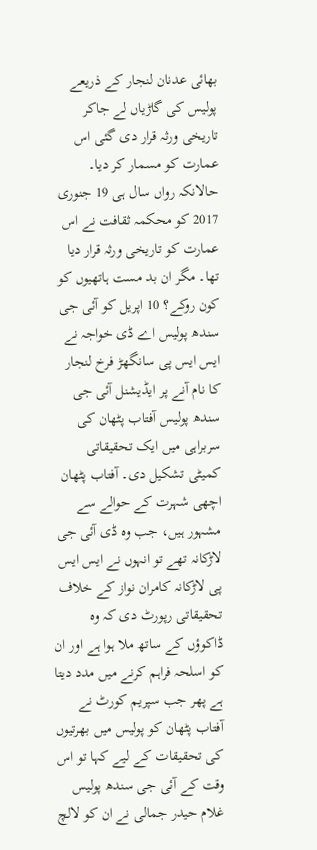بھائی عدنان لنجار کے ذریعے پولیس کی گاڑیاں لے جاکر تاریخی ورثہ قرار دی گئی اس عمارت کو مسمار کر دیا۔ حالانکہ رواں سال ہی 19 جنوری 2017 کو محکمہ ثقافت نے اس عمارت کو تاریخی ورثہ قرار دیا تھا۔ مگر ان بد مست ہاتھیوں کو کون روکے؟ 10 اپریل کو آئی جی سندھ پولیس اے ڈی خواجہ نے ایس ایس پی سانگھڑ فرخ لنجار کا نام آنے پر ایڈیشنل آئی جی سندھ پولیس آفتاب پٹھان کی سربراہی میں ایک تحقیقاتی کمیٹی تشکیل دی۔ آفتاب پٹھان اچھی شہرت کے حوالے سے مشہور ہیں، جب وہ ڈی آئی جی لاڑکانہ تھے تو انہوں نے ایس ایس پی لاڑکانہ کامران نواز کے خلاف تحقیقاتی رپورٹ دی کہ وہ ڈاکوؤں کے ساتھ ملا ہوا ہے اور ان کو اسلحہ فراہم کرنے میں مدد دیتا ہے پھر جب سپریم کورٹ نے آفتاب پٹھان کو پولیس میں بھرتیوں کی تحقیقات کے لیے کہا تو اس وقت کے آئی جی سندھ پولیس غلام حیدر جمالی نے ان کو لالچ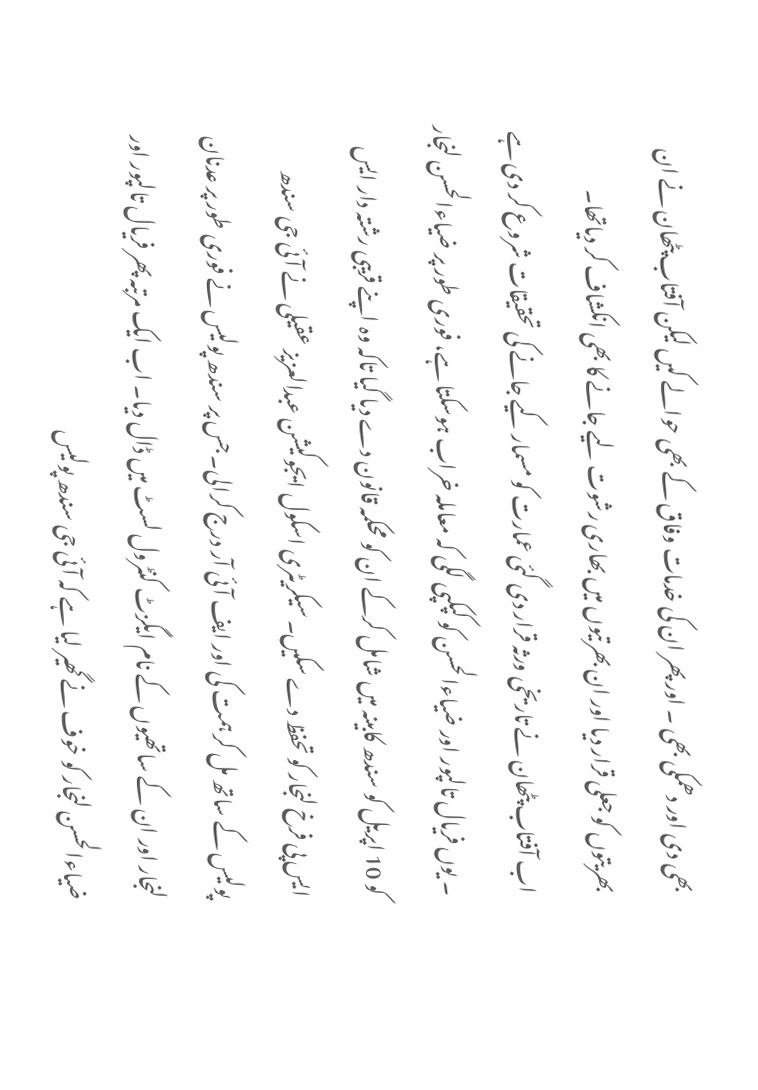بھی دی اور دھمکی بھی ۔ اور پھر ان کی خدمات وفاق کے بھی حوالے کیں لیکن آفتاب پٹھان نے ان بھریتوں کو جعلی قرار دیا اور ان بھرتیوں میں بھاری رشوت لیے جانے کا بھی انکشاف کر دیاتھا۔
اب آفتاب پٹھان نے تاریخی ورثہ قرار دی گئی عمارت کو مسمار کیے جانے کی تحقیقات شروع کر دی ہے ۔ یوں فریال تالپور اور ضیاءالحسن کو کپکپی لگی کہ معاملہ خراب ہوسکتا ہے، فوری طور پر ضیاءالحسن لنجار کو 10 اپریل کو سندھ کابینہ میں شامل کرکے ان کو محکمہ قانون دے دیا گیا تاکہ وہ اپنے قریبی رشتہ دار ایس ایس پی فرخ لنجار کو تحفظ دے سکیں۔ سیکریٹری اسکول ایجوکیشن عبدالعزیز عقیلی نے آئی جی سندھ پولیس کے ساتھ مل کر ہمت کی اور ایف آئی آر درج کرالی۔ جس پر سندھ پولیس نے فوری طور پر عدنان لنجار اور ان کے ساتھیوں کے نام ایگزٹ کنٹرول لسٹ میں ڈال دیا۔ اب ایک مرتبہ پھر فریال تالپور اور ضیاءالحسن لنجار کو خوف نے گھیر لیا ہے کہ آئی جی سندھ پولیس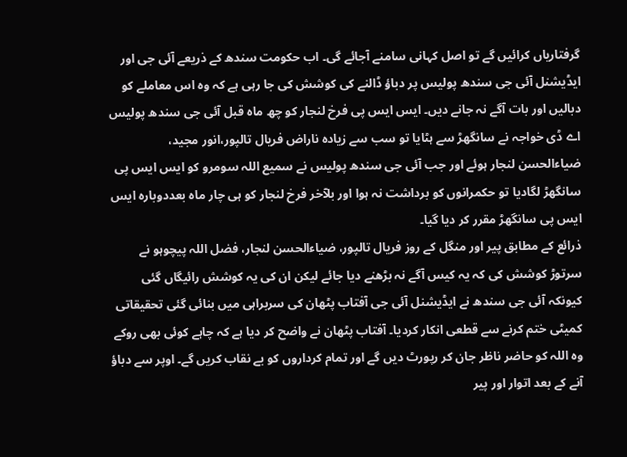گرفتاریاں کرائیں گے تو اصل کہانی سامنے آجائے گی۔ اب حکومت سندھ کے ذریعے آئی جی اور ایڈیشنل آئی جی سندھ پولیس پر دباؤ ڈالنے کی کوشش کی جا رہی ہے کہ وہ اس معاملے کو دبالیں اور بات آگے نہ جانے دیں۔ ایس ایس پی فرخ لنجار کو چھ ماہ قبل آئی جی سندھ پولیس اے ڈی خواجہ نے سانگھڑ سے ہٹایا تو سب سے زیادہ ناراض فریال تالپور،انور مجید، ضیاءالحسن لنجار ہوئے اور جب آئی جی سندھ پولیس نے سمیع اللہ سومرو کو ایس ایس پی سانگھڑ لگادیا تو حکمرانوں کو برداشت نہ ہوا اور بلآخر فرخ لنجار کو ہی چار ماہ بعددوبارہ ایس ایس پی سانگھڑ مقرر کر دیا گیا۔
ذرائع کے مطابق پیر اور منگل کے روز فریال تالپور، ضیاءالحسن لنجار، فضل اللہ پیچوہو نے سرتوڑ کوشش کی کہ یہ کیس آگے نہ بڑھنے دیا جائے لیکن ان کی یہ کوشش رائیگاں گئی کیونکہ آئی جی سندھ نے ایڈیشنل آئی جی آفتاب پٹھان کی سربراہی میں بنائی گئی تحقیقاتی کمیٹی ختم کرنے سے قطعی انکار کردیا۔ آفتاب پٹھان نے واضح کر دیا ہے کہ چاہے کوئی بھی روکے وہ اللہ کو حاضر ناظر جان کر رپورٹ دیں گے اور تمام کرداروں کو بے نقاب کریں گے۔ اوپر سے دباؤ آنے کے بعد اتوار اور پیر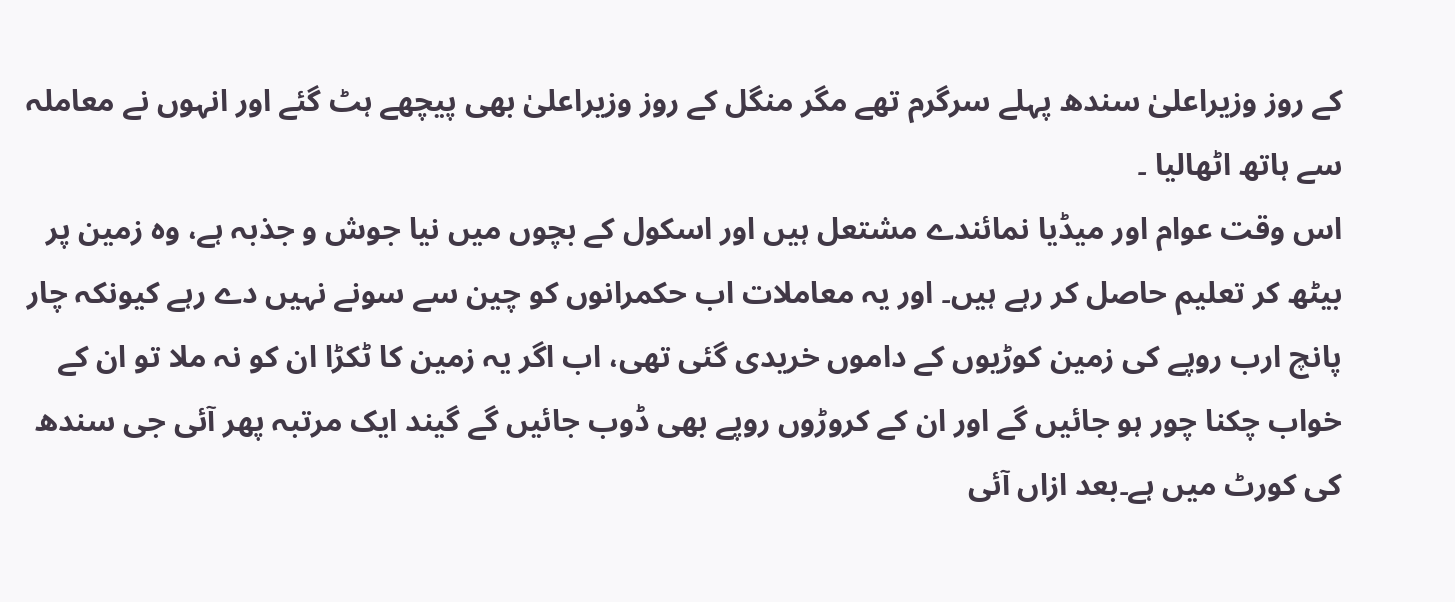کے روز وزیراعلیٰ سندھ پہلے سرگرم تھے مگر منگل کے روز وزیراعلیٰ بھی پیچھے ہٹ گئے اور انہوں نے معاملہ سے ہاتھ اٹھالیا ۔
اس وقت عوام اور میڈیا نمائندے مشتعل ہیں اور اسکول کے بچوں میں نیا جوش و جذبہ ہے، وہ زمین پر بیٹھ کر تعلیم حاصل کر رہے ہیں۔ اور یہ معاملات اب حکمرانوں کو چین سے سونے نہیں دے رہے کیونکہ چار پانچ ارب روپے کی زمین کوڑیوں کے داموں خریدی گئی تھی، اب اگر یہ زمین کا ٹکڑا ان کو نہ ملا تو ان کے خواب چکنا چور ہو جائیں گے اور ان کے کروڑوں روپے بھی ڈوب جائیں گے گیند ایک مرتبہ پھر آئی جی سندھ کی کورٹ میں ہے۔بعد ازاں آئی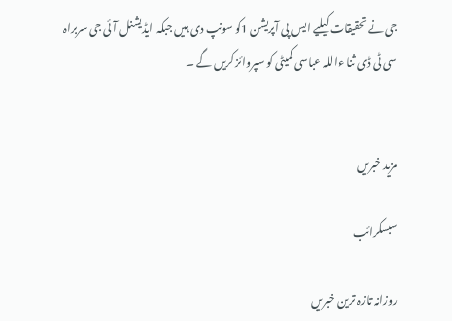جی نے تحقیقات کیلیے ایس پی آپریشن 1کو سونپ دی ہیں جبکہ ایڈیشنل آئی جی سربراہ سی ٹی ڈی ثنا ءاللہ عباسی کمیٹی کو سپروائز کریں گے ۔


مزید خبریں

سبسکرائب

روزانہ تازہ ترین خبریں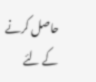حاصل کرنے کے لئے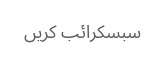سبسکرائب کریں